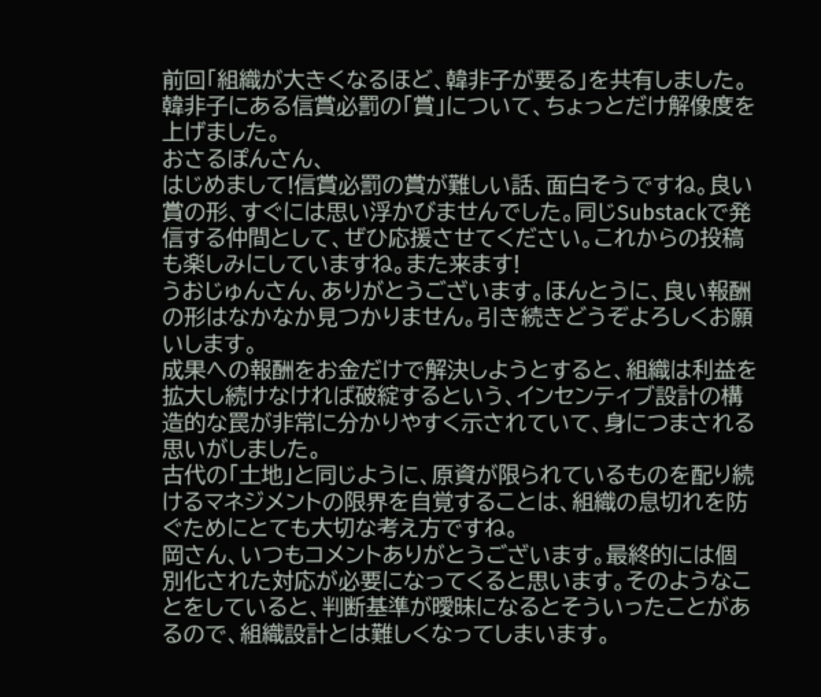前回「組織が大きくなるほど、韓非子が要る」を共有しました。韓非子にある信賞必罰の「賞」について、ちょっとだけ解像度を上げました。
おさるぽんさん、
はじめまして!信賞必罰の賞が難しい話、面白そうですね。良い賞の形、すぐには思い浮かびませんでした。同じSubstackで発信する仲間として、ぜひ応援させてください。これからの投稿も楽しみにしていますね。また来ます!
うおじゅんさん、ありがとうございます。ほんとうに、良い報酬の形はなかなか見つかりません。引き続きどうぞよろしくお願いします。
成果への報酬をお金だけで解決しようとすると、組織は利益を拡大し続けなければ破綻するという、インセンティブ設計の構造的な罠が非常に分かりやすく示されていて、身につまされる思いがしました。
古代の「土地」と同じように、原資が限られているものを配り続けるマネジメントの限界を自覚することは、組織の息切れを防ぐためにとても大切な考え方ですね。
岡さん、いつもコメントありがとうございます。最終的には個別化された対応が必要になってくると思います。そのようなことをしていると、判断基準が曖昧になるとそういったことがあるので、組織設計とは難しくなってしまいます。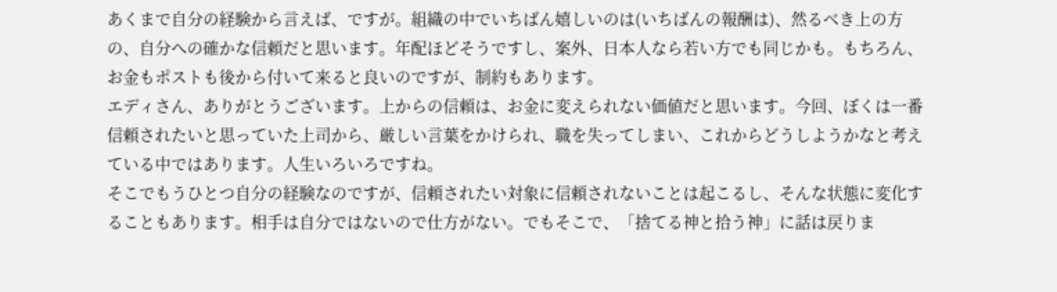あくまで自分の経験から言えば、ですが。組織の中でいちばん嬉しいのは(いちばんの報酬は)、然るべき上の方の、自分への確かな信頼だと思います。年配ほどそうですし、案外、日本人なら若い方でも同じかも。もちろん、お金もポストも後から付いて来ると良いのですが、制約もあります。
エディさん、ありがとうございます。上からの信頼は、お金に変えられない価値だと思います。今回、ぼくは一番信頼されたいと思っていた上司から、厳しい言葉をかけられ、職を失ってしまい、これからどうしようかなと考えている中ではあります。人生いろいろですね。
そこでもうひとつ自分の経験なのですが、信頼されたい対象に信頼されないことは起こるし、そんな状態に変化することもあります。相手は自分ではないので仕方がない。でもそこで、「捨てる神と拾う神」に話は戻りま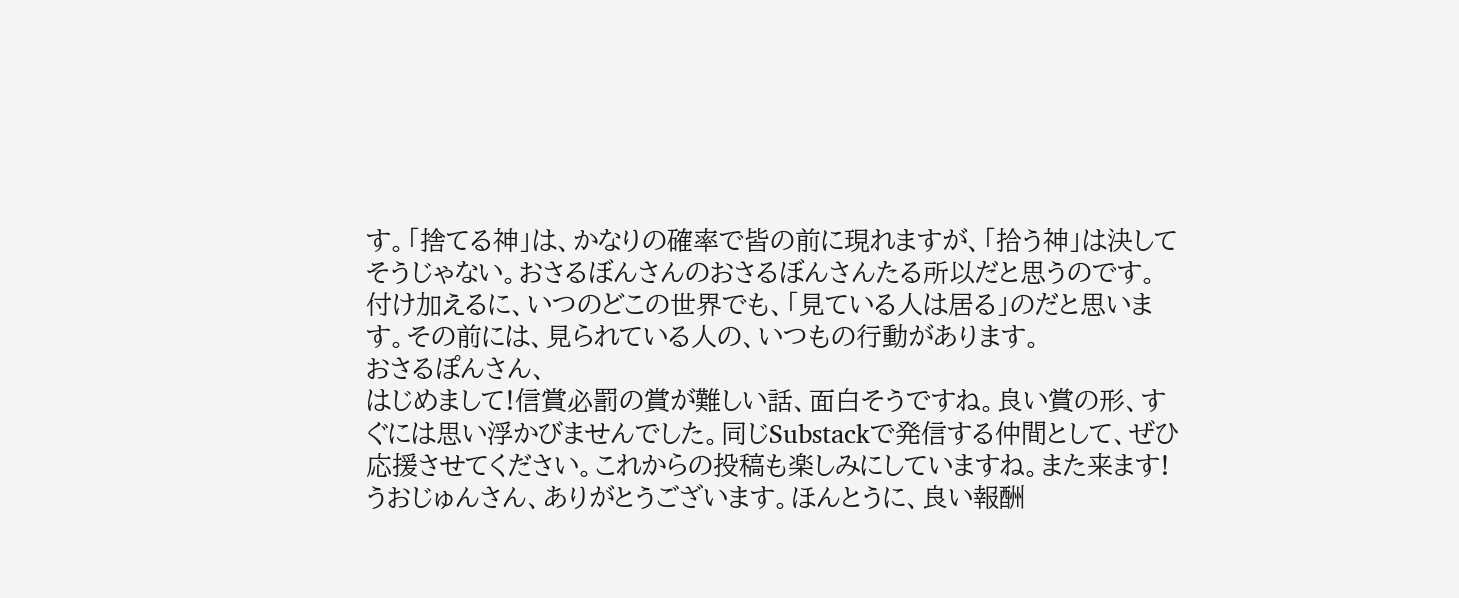す。「捨てる神」は、かなりの確率で皆の前に現れますが、「拾う神」は決してそうじゃない。おさるぼんさんのおさるぼんさんたる所以だと思うのです。付け加えるに、いつのどこの世界でも、「見ている人は居る」のだと思います。その前には、見られている人の、いつもの行動があります。
おさるぽんさん、
はじめまして!信賞必罰の賞が難しい話、面白そうですね。良い賞の形、すぐには思い浮かびませんでした。同じSubstackで発信する仲間として、ぜひ応援させてください。これからの投稿も楽しみにしていますね。また来ます!
うおじゅんさん、ありがとうございます。ほんとうに、良い報酬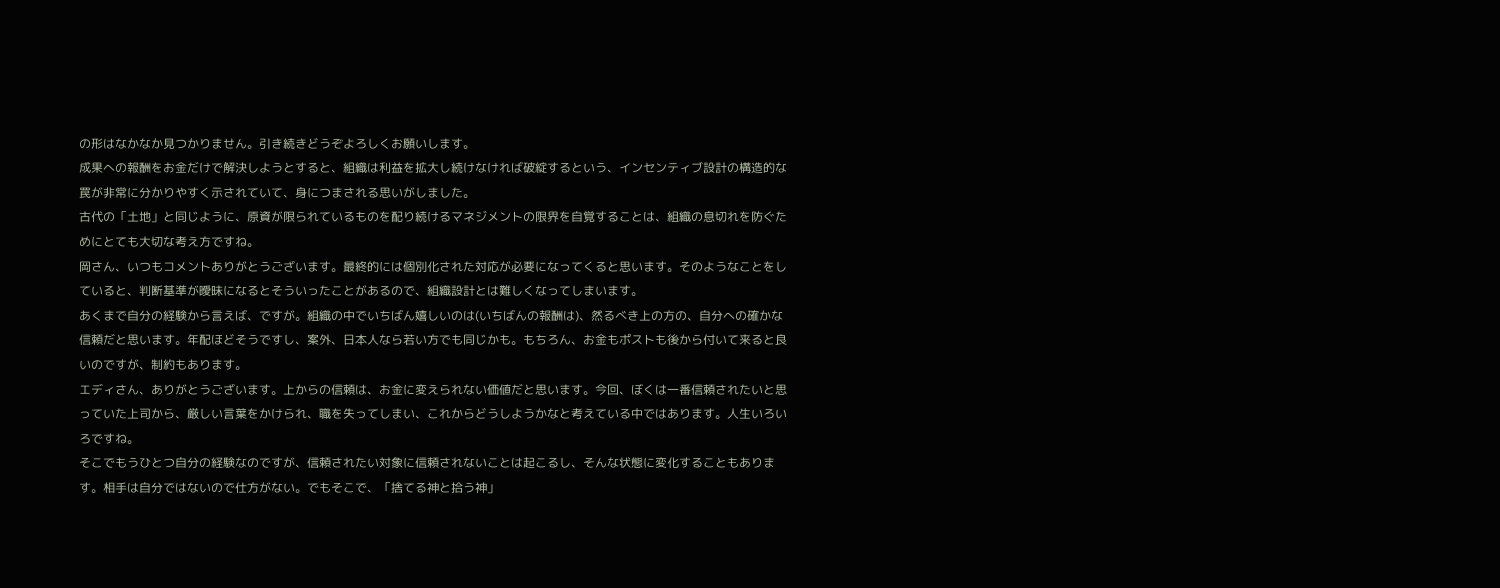の形はなかなか見つかりません。引き続きどうぞよろしくお願いします。
成果への報酬をお金だけで解決しようとすると、組織は利益を拡大し続けなければ破綻するという、インセンティブ設計の構造的な罠が非常に分かりやすく示されていて、身につまされる思いがしました。
古代の「土地」と同じように、原資が限られているものを配り続けるマネジメントの限界を自覚することは、組織の息切れを防ぐためにとても大切な考え方ですね。
岡さん、いつもコメントありがとうございます。最終的には個別化された対応が必要になってくると思います。そのようなことをしていると、判断基準が曖昧になるとそういったことがあるので、組織設計とは難しくなってしまいます。
あくまで自分の経験から言えば、ですが。組織の中でいちばん嬉しいのは(いちばんの報酬は)、然るべき上の方の、自分への確かな信頼だと思います。年配ほどそうですし、案外、日本人なら若い方でも同じかも。もちろん、お金もポストも後から付いて来ると良いのですが、制約もあります。
エディさん、ありがとうございます。上からの信頼は、お金に変えられない価値だと思います。今回、ぼくは一番信頼されたいと思っていた上司から、厳しい言葉をかけられ、職を失ってしまい、これからどうしようかなと考えている中ではあります。人生いろいろですね。
そこでもうひとつ自分の経験なのですが、信頼されたい対象に信頼されないことは起こるし、そんな状態に変化することもあります。相手は自分ではないので仕方がない。でもそこで、「捨てる神と拾う神」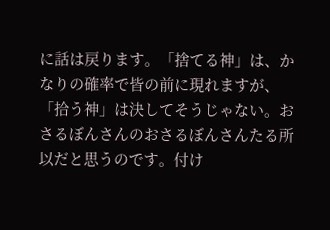に話は戻ります。「捨てる神」は、かなりの確率で皆の前に現れますが、「拾う神」は決してそうじゃない。おさるぼんさんのおさるぼんさんたる所以だと思うのです。付け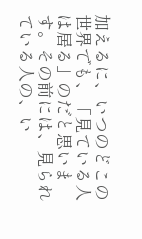加えるに、いつのどこの世界でも、「見ている人は居る」のだと思います。その前には、見られている人の、い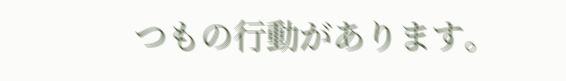つもの行動があります。